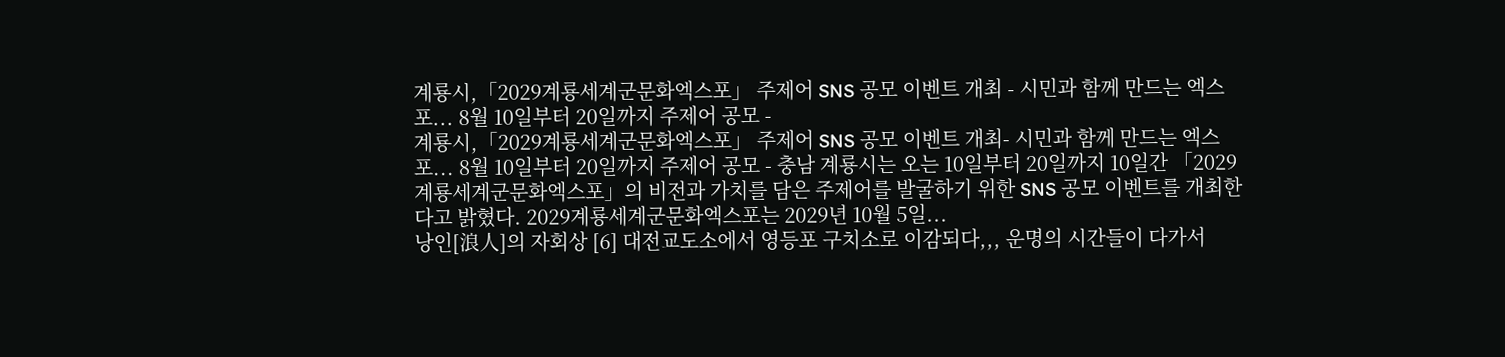계룡시,「2029계룡세계군문화엑스포」 주제어 SNS 공모 이벤트 개최 - 시민과 함께 만드는 엑스포... 8월 10일부터 20일까지 주제어 공모 -
계룡시,「2029계룡세계군문화엑스포」 주제어 SNS 공모 이벤트 개최- 시민과 함께 만드는 엑스포... 8월 10일부터 20일까지 주제어 공모 - 충남 계룡시는 오는 10일부터 20일까지 10일간 「2029계룡세계군문화엑스포」의 비전과 가치를 담은 주제어를 발굴하기 위한 SNS 공모 이벤트를 개최한다고 밝혔다. 2029계룡세계군문화엑스포는 2029년 10월 5일...
낭인[浪人]의 자회상 [6] 대전교도소에서 영등포 구치소로 이감되다,,, 운명의 시간들이 다가서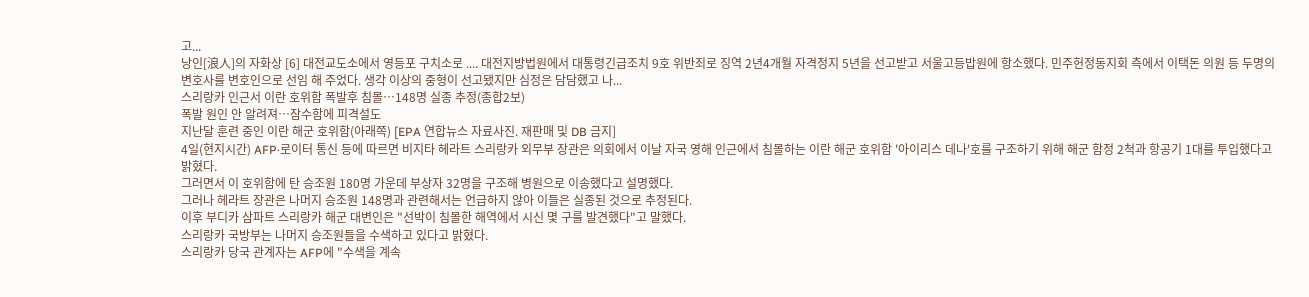고...
낭인[浪人]의 자화상 [6] 대전교도소에서 영등포 구치소로 .... 대전지방법원에서 대통령긴급조치 9호 위반죄로 징역 2년4개월 자격정지 5년을 선고받고 서울고등밥원에 항소했다. 민주헌정동지회 측에서 이택돈 의원 등 두명의 변호사를 변호인으로 선임 해 주었다. 생각 이상의 중형이 선고됐지만 심정은 담담했고 나...
스리랑카 인근서 이란 호위함 폭발후 침몰…148명 실종 추정(종합2보)
폭발 원인 안 알려져…잠수함에 피격설도
지난달 훈련 중인 이란 해군 호위함(아래쪽) [EPA 연합뉴스 자료사진. 재판매 및 DB 금지]
4일(현지시간) AFP·로이터 통신 등에 따르면 비지타 헤라트 스리랑카 외무부 장관은 의회에서 이날 자국 영해 인근에서 침몰하는 이란 해군 호위함 '아이리스 데나'호를 구조하기 위해 해군 함정 2척과 항공기 1대를 투입했다고 밝혔다.
그러면서 이 호위함에 탄 승조원 180명 가운데 부상자 32명을 구조해 병원으로 이송했다고 설명했다.
그러나 헤라트 장관은 나머지 승조원 148명과 관련해서는 언급하지 않아 이들은 실종된 것으로 추정된다.
이후 부디카 삼파트 스리랑카 해군 대변인은 "선박이 침몰한 해역에서 시신 몇 구를 발견했다"고 말했다.
스리랑카 국방부는 나머지 승조원들을 수색하고 있다고 밝혔다.
스리랑카 당국 관계자는 AFP에 "수색을 계속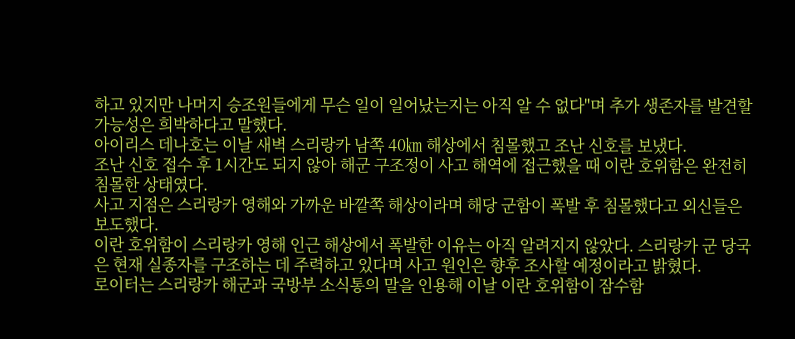하고 있지만 나머지 승조원들에게 무슨 일이 일어났는지는 아직 알 수 없다"며 추가 생존자를 발견할 가능성은 희박하다고 말했다.
아이리스 데나호는 이날 새벽 스리랑카 남쪽 40㎞ 해상에서 침몰했고 조난 신호를 보냈다.
조난 신호 접수 후 1시간도 되지 않아 해군 구조정이 사고 해역에 접근했을 때 이란 호위함은 완전히 침몰한 상태였다.
사고 지점은 스리랑카 영해와 가까운 바깥쪽 해상이라며 해당 군함이 폭발 후 침몰했다고 외신들은 보도했다.
이란 호위함이 스리랑카 영해 인근 해상에서 폭발한 이유는 아직 알려지지 않았다. 스리랑카 군 당국은 현재 실종자를 구조하는 데 주력하고 있다며 사고 원인은 향후 조사할 예정이라고 밝혔다.
로이터는 스리랑카 해군과 국방부 소식통의 말을 인용해 이날 이란 호위함이 잠수함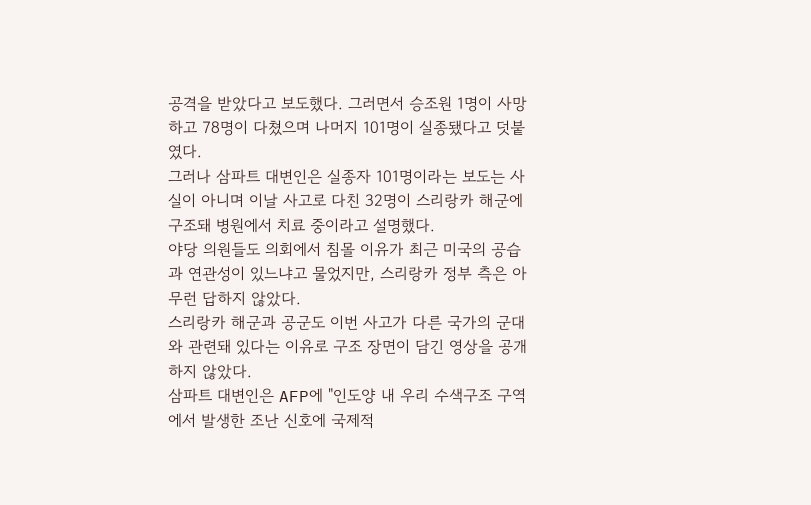공격을 받았다고 보도했다. 그러면서 승조원 1명이 사망하고 78명이 다쳤으며 나머지 101명이 실종됐다고 덧붙였다.
그러나 삼파트 대변인은 실종자 101명이라는 보도는 사실이 아니며 이날 사고로 다친 32명이 스리랑카 해군에 구조돼 병원에서 치료 중이라고 설명했다.
야당 의원들도 의회에서 침몰 이유가 최근 미국의 공습과 연관성이 있느냐고 물었지만, 스리랑카 정부 측은 아무런 답하지 않았다.
스리랑카 해군과 공군도 이번 사고가 다른 국가의 군대와 관련돼 있다는 이유로 구조 장면이 담긴 영상을 공개하지 않았다.
삼파트 대변인은 AFP에 "인도양 내 우리 수색구조 구역에서 발생한 조난 신호에 국제적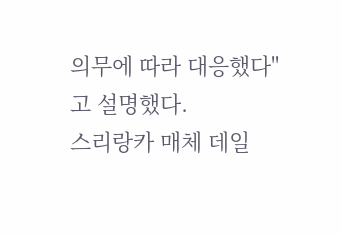의무에 따라 대응했다"고 설명했다.
스리랑카 매체 데일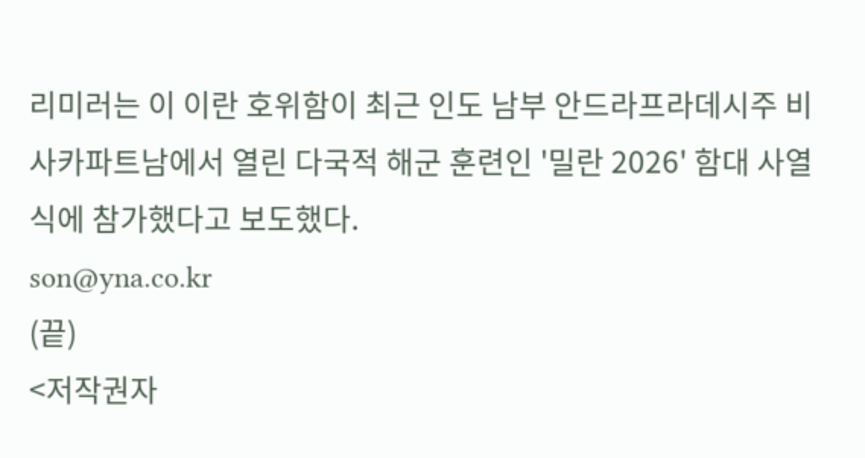리미러는 이 이란 호위함이 최근 인도 남부 안드라프라데시주 비사카파트남에서 열린 다국적 해군 훈련인 '밀란 2026' 함대 사열식에 참가했다고 보도했다.
son@yna.co.kr
(끝)
<저작권자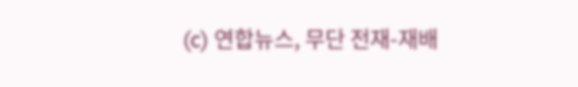(c) 연합뉴스, 무단 전재-재배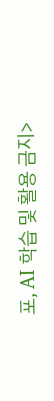포, AI 학습 및 활용 금지>